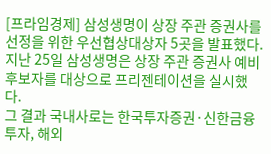[프라임경제] 삼성생명이 상장 주관 증권사를 선정을 위한 우선협상대상자 5곳을 발표했다.
지난 25일 삼성생명은 상장 주관 증권사 예비 후보자를 대상으로 프리젠테이션을 실시했다.
그 결과 국내사로는 한국투자증권·신한금융투자, 해외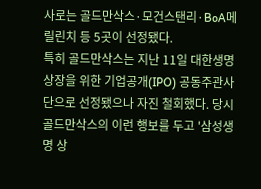사로는 골드만삭스·모건스탠리·BoA메릴린치 등 5곳이 선정됐다.
특히 골드만삭스는 지난 11일 대한생명 상장을 위한 기업공개(IPO) 공동주관사단으로 선정됐으나 자진 철회했다. 당시 골드만삭스의 이런 행보를 두고 '삼성생명 상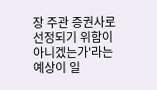장 주관 증권사로 선정되기 위함이 아니겠는가'라는 예상이 일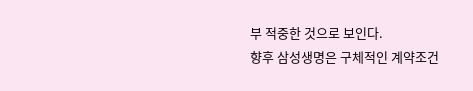부 적중한 것으로 보인다.
향후 삼성생명은 구체적인 계약조건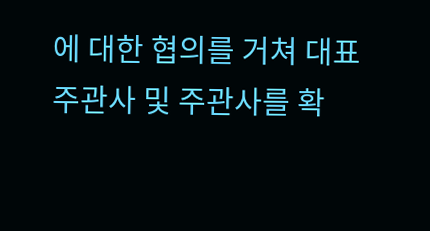에 대한 협의를 거쳐 대표주관사 및 주관사를 확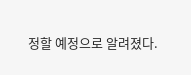정할 예정으로 알려졌다.